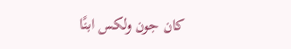كان جون ولكس ابنًا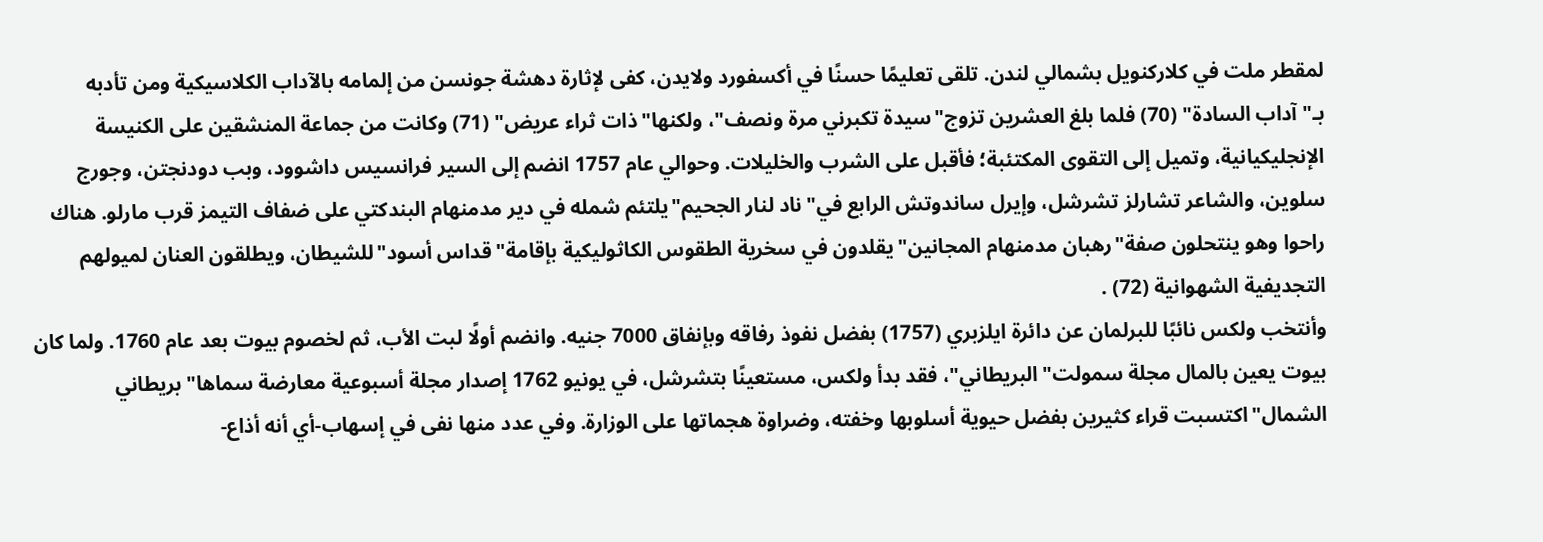لمقطر ملت في كلاركنويل بشمالي لندن. تلقى تعليمًا حسنًا في أكسفورد ولايدن، كفى لإثارة دهشة جونسن من إلمامه بالآداب الكلاسيكية ومن تأدبه بـ"آداب السادة" (70) فلما بلغ العشرين تزوج"سيدة تكبرني مرة ونصف"، ولكنها"ذات ثراء عريض" (71) وكانت من جماعة المنشقين على الكنيسة الإنجليكيانية، وتميل إلى التقوى المكتئبة؛ فأقبل على الشرب والخليلات. وحوالي عام 1757 انضم إلى السير فرانسيس داشوود، وبب دودنجتن، وجورج سلوين، والشاعر تشارلز تشرشل، وإيرل ساندوتش الرابع في"ناد لنار الجحيم"يلتئم شمله في دير مدمنهام البندكتي على ضفاف التيمز قرب مارلو. هناك راحوا وهو ينتحلون صفة"رهبان مدمنهام المجانين"يقلدون في سخرية الطقوس الكاثوليكية بإقامة"قداس أسود"للشيطان، ويطلقون العنان لميولهم التجديفية الشهوانية (72) .
وأنتخب ولكس نائبًا للبرلمان عن دائرة ايلزبري (1757) بفضل نفوذ رفاقه وبإنفاق 7000 جنيه. وانضم أولًا لبت الأب، ثم لخصوم بيوت بعد عام 1760. ولما كان بيوت يعين بالمال مجلة سمولت"البريطاني"، فقد بدأ ولكس، مستعينًا بتشرشل، في يونيو 1762 إصدار مجلة أسبوعية معارضة سماها"بريطاني الشمال"اكتسبت قراء كثيرين بفضل حيوية أسلوبها وخفته، وضراوة هجماتها على الوزارة. وفي عدد منها نفى في إسهاب-أي أنه أذاع-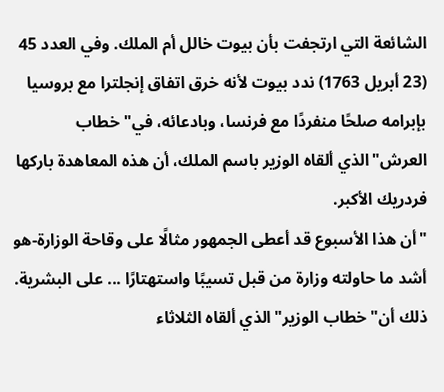الشائعة التي ارتجفت بأن بيوت خالل أم الملك. وفي العدد 45 (23 أبريل 1763) ندد بيوت لأنه خرق اتفاق إنجلترا مع بروسيا بإبرامه صلحًا منفردًا مع فرنسا، وبادعائه، في"خطاب العرش"الذي ألقاه الوزير باسم الملك، أن هذه المعاهدة باركها فردريك الأكبر.
"أن هذا الأسبوع قد أعطى الجمهور مثالًا على وقاحة الوزارة-هو أشد ما حاولته وزارة من قبل تسيبًا واستهتارًا ... على البشرية. ذلك أن"خطاب الوزير"الذي ألقاه الثلاثاء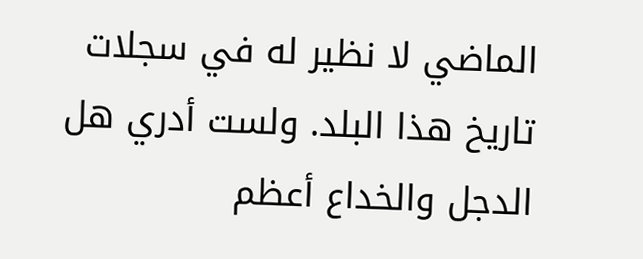الماضي لا نظير له في سجلات تاريخ هذا البلد. ولست أدري هل الدجل والخداع أعظم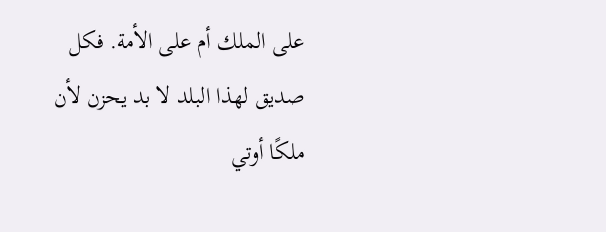على الملك أم على الأمة. فكل صديق لهذا البلد لا بد يحزن لأن ملكًا أوتي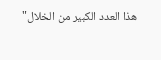هذا العدد الكبير من الخلال"